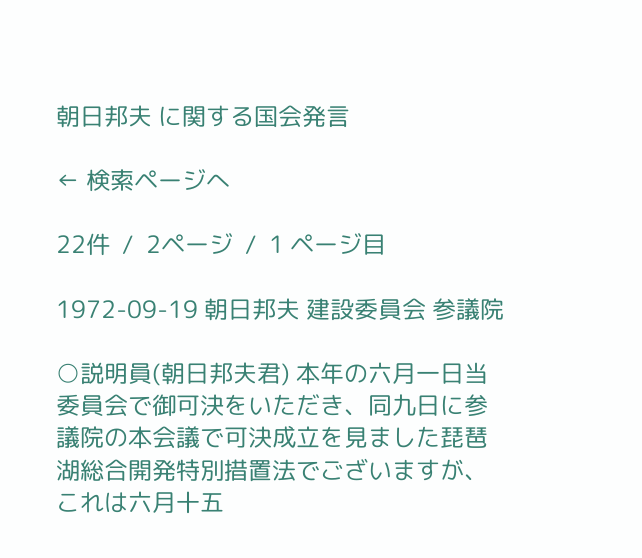朝日邦夫 に関する国会発言

← 検索ページへ

22件  /  2ページ  /  1 ページ目

1972-09-19 朝日邦夫 建設委員会 参議院

○説明員(朝日邦夫君) 本年の六月一日当委員会で御可決をいただき、同九日に参議院の本会議で可決成立を見ました琵琶湖総合開発特別措置法でございますが、これは六月十五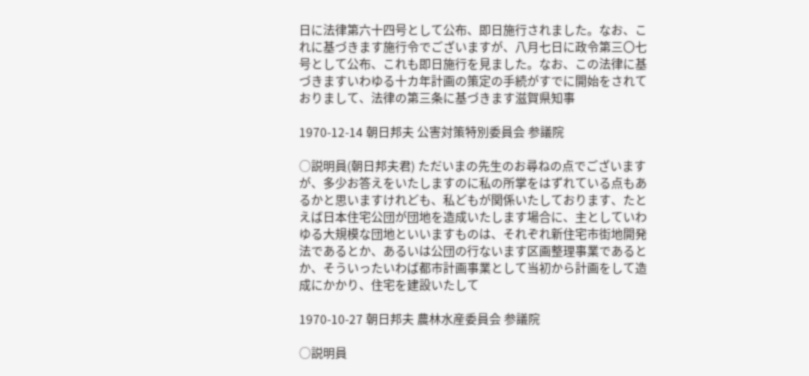日に法律第六十四号として公布、即日施行されました。なお、これに基づきます施行令でございますが、八月七日に政令第三〇七号として公布、これも即日施行を見ました。なお、この法律に基づきますいわゆる十カ年計画の策定の手続がすでに開始をされておりまして、法律の第三条に基づきます滋賀県知事

1970-12-14 朝日邦夫 公害対策特別委員会 参議院

○説明員(朝日邦夫君) ただいまの先生のお尋ねの点でございますが、多少お答えをいたしますのに私の所掌をはずれている点もあるかと思いますけれども、私どもが関係いたしております、たとえば日本住宅公団が団地を造成いたします場合に、主としていわゆる大規模な団地といいますものは、それぞれ新住宅市街地開発法であるとか、あるいは公団の行ないます区画整理事業であるとか、そういったいわば都市計画事業として当初から計画をして造成にかかり、住宅を建設いたして

1970-10-27 朝日邦夫 農林水産委員会 参議院

○説明員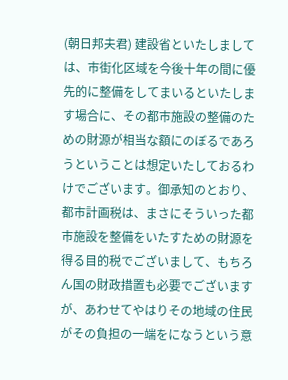(朝日邦夫君) 建設省といたしましては、市街化区域を今後十年の間に優先的に整備をしてまいるといたします場合に、その都市施設の整備のための財源が相当な額にのぼるであろうということは想定いたしておるわけでございます。御承知のとおり、都市計画税は、まさにそういった都市施設を整備をいたすための財源を得る目的税でございまして、もちろん国の財政措置も必要でございますが、あわせてやはりその地域の住民がその負担の一端をになうという意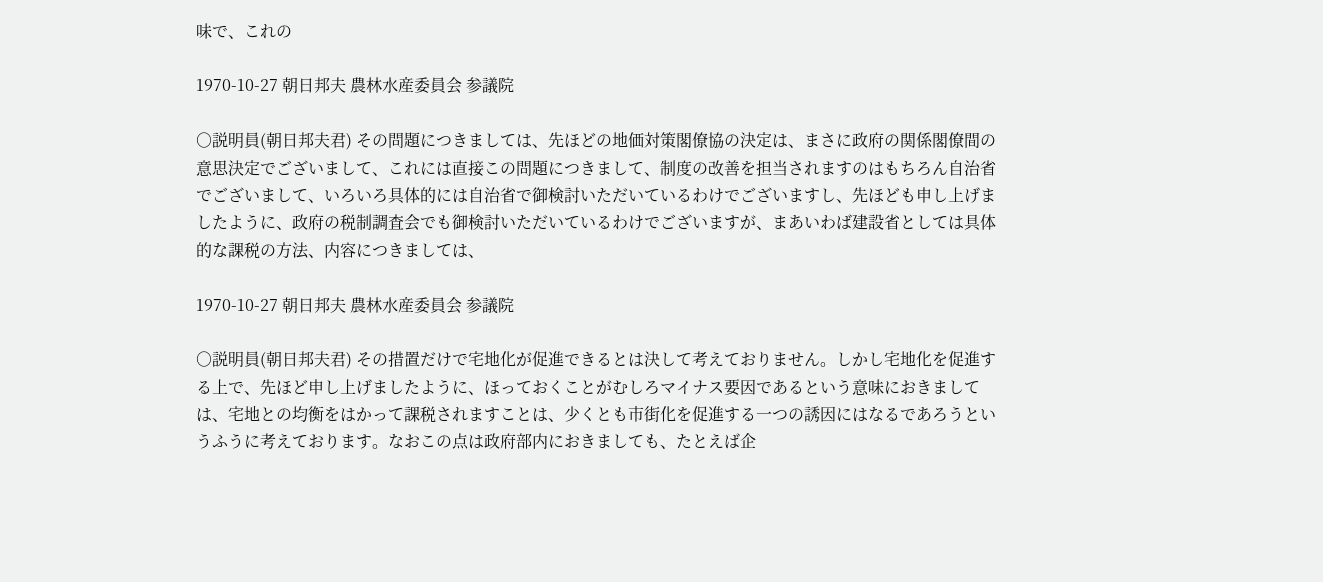味で、これの

1970-10-27 朝日邦夫 農林水産委員会 参議院

○説明員(朝日邦夫君) その問題につきましては、先ほどの地価対策閣僚協の決定は、まさに政府の関係閣僚間の意思決定でございまして、これには直接この問題につきまして、制度の改善を担当されますのはもちろん自治省でございまして、いろいろ具体的には自治省で御検討いただいているわけでございますし、先ほども申し上げましたように、政府の税制調査会でも御検討いただいているわけでございますが、まあいわば建設省としては具体的な課税の方法、内容につきましては、

1970-10-27 朝日邦夫 農林水産委員会 参議院

○説明員(朝日邦夫君) その措置だけで宅地化が促進できるとは決して考えておりません。しかし宅地化を促進する上で、先ほど申し上げましたように、ほっておくことがむしろマイナス要因であるという意味におきましては、宅地との均衡をはかって課税されますことは、少くとも市街化を促進する一つの誘因にはなるであろうというふうに考えております。なおこの点は政府部内におきましても、たとえば企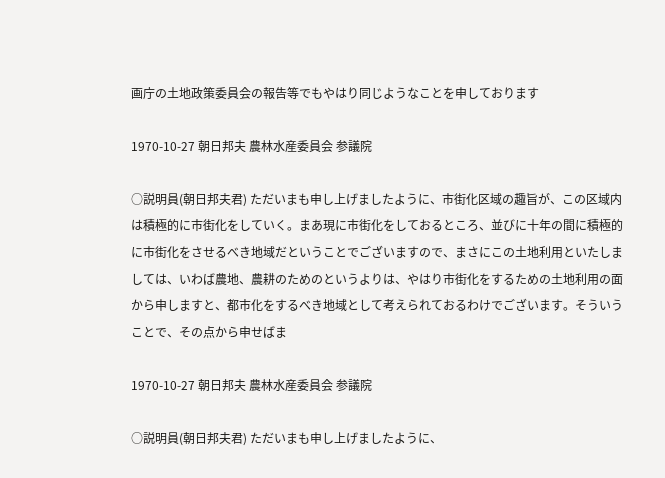画庁の土地政策委員会の報告等でもやはり同じようなことを申しております

1970-10-27 朝日邦夫 農林水産委員会 参議院

○説明員(朝日邦夫君) ただいまも申し上げましたように、市街化区域の趣旨が、この区域内は積極的に市街化をしていく。まあ現に市街化をしておるところ、並びに十年の間に積極的に市街化をさせるべき地域だということでございますので、まさにこの土地利用といたしましては、いわば農地、農耕のためのというよりは、やはり市街化をするための土地利用の面から申しますと、都市化をするべき地域として考えられておるわけでございます。そういうことで、その点から申せばま

1970-10-27 朝日邦夫 農林水産委員会 参議院

○説明員(朝日邦夫君) ただいまも申し上げましたように、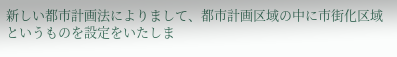新しい都市計画法によりまして、都市計画区域の中に市街化区域というものを設定をいたしま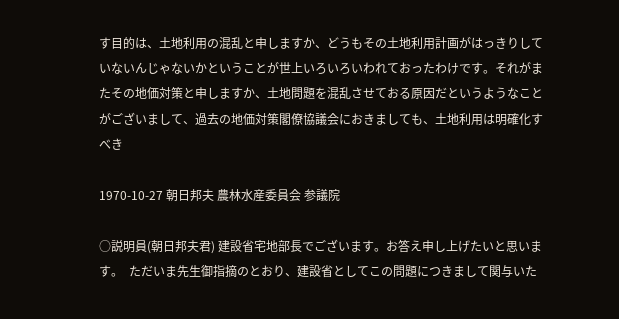す目的は、土地利用の混乱と申しますか、どうもその土地利用計画がはっきりしていないんじゃないかということが世上いろいろいわれておったわけです。それがまたその地価対策と申しますか、土地問題を混乱させておる原因だというようなことがございまして、過去の地価対策閣僚協議会におきましても、土地利用は明確化すべき

1970-10-27 朝日邦夫 農林水産委員会 参議院

○説明員(朝日邦夫君) 建設省宅地部長でございます。お答え申し上げたいと思います。  ただいま先生御指摘のとおり、建設省としてこの問題につきまして関与いた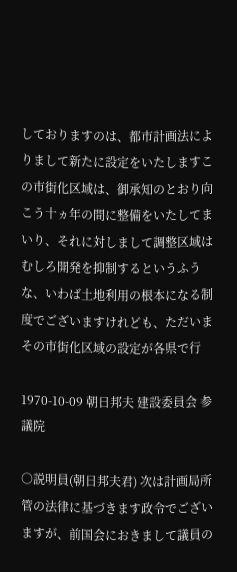しておりますのは、都市計画法によりまして新たに設定をいたしますこの市街化区域は、御承知のとおり向こう十ヵ年の間に整備をいたしてまいり、それに対しまして調整区域はむしろ開発を抑制するというふうな、いわば土地利用の根本になる制度でございますけれども、ただいまその市街化区域の設定が各県で行

1970-10-09 朝日邦夫 建設委員会 参議院

○説明員(朝日邦夫君) 次は計画局所管の法律に基づきます政令でございますが、前国会におきまして議員の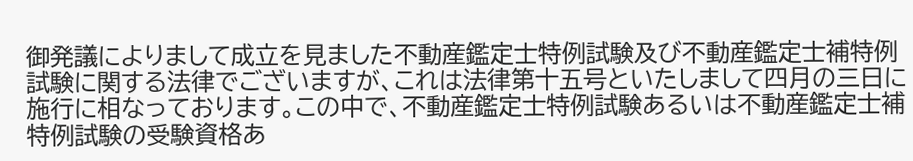御発議によりまして成立を見ました不動産鑑定士特例試験及び不動産鑑定士補特例試験に関する法律でございますが、これは法律第十五号といたしまして四月の三日に施行に相なっております。この中で、不動産鑑定士特例試験あるいは不動産鑑定士補特例試験の受験資格あ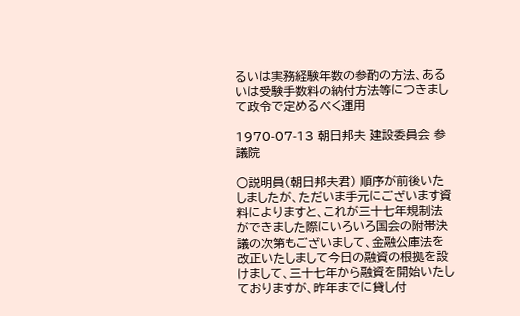るいは実務経験年数の参酌の方法、あるいは受験手数料の納付方法等につきまして政令で定めるべく運用

1970-07-13 朝日邦夫 建設委員会 参議院

○説明員(朝日邦夫君) 順序が前後いたしましたが、ただいま手元にございます資料によりますと、これが三十七年規制法ができました際にいろいろ国会の附帯決議の次第もございまして、金融公庫法を改正いたしまして今日の融資の根拠を設けまして、三十七年から融資を開始いたしておりますが、昨年までに貸し付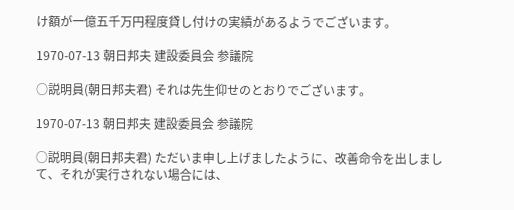け額が一億五千万円程度貸し付けの実績があるようでございます。

1970-07-13 朝日邦夫 建設委員会 参議院

○説明員(朝日邦夫君) それは先生仰せのとおりでございます。

1970-07-13 朝日邦夫 建設委員会 参議院

○説明員(朝日邦夫君) ただいま申し上げましたように、改善命令を出しまして、それが実行されない場合には、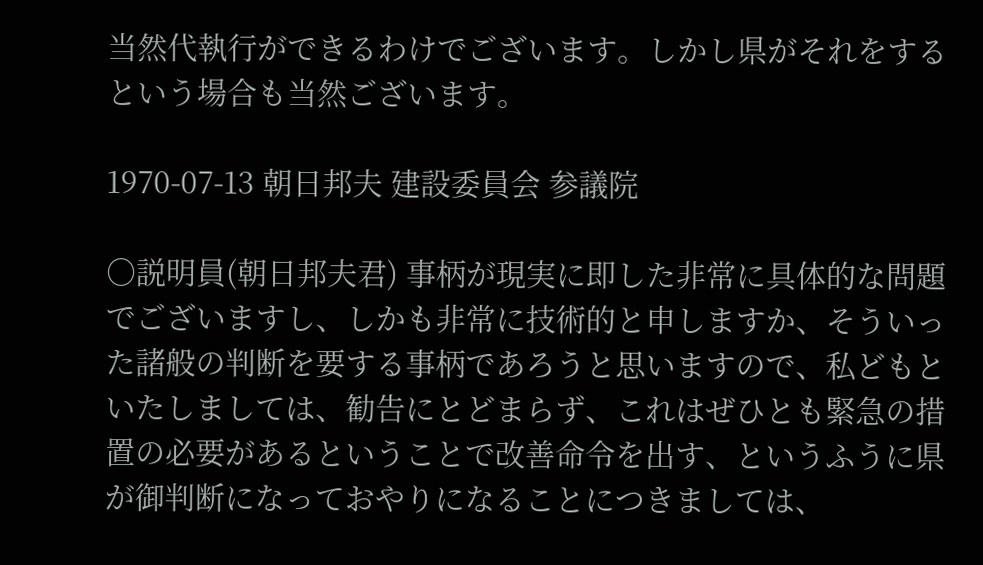当然代執行ができるわけでございます。しかし県がそれをするという場合も当然ございます。

1970-07-13 朝日邦夫 建設委員会 参議院

○説明員(朝日邦夫君) 事柄が現実に即した非常に具体的な問題でございますし、しかも非常に技術的と申しますか、そういった諸般の判断を要する事柄であろうと思いますので、私どもといたしましては、勧告にとどまらず、これはぜひとも緊急の措置の必要があるということで改善命令を出す、というふうに県が御判断になっておやりになることにつきましては、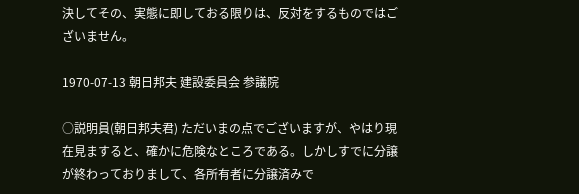決してその、実態に即しておる限りは、反対をするものではございません。

1970-07-13 朝日邦夫 建設委員会 参議院

○説明員(朝日邦夫君) ただいまの点でございますが、やはり現在見ますると、確かに危険なところである。しかしすでに分譲が終わっておりまして、各所有者に分譲済みで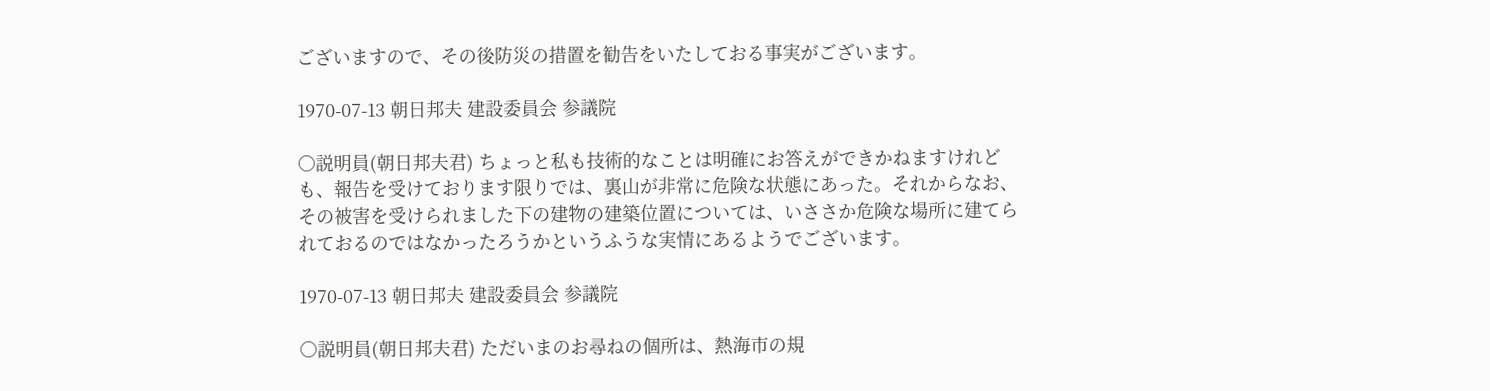ございますので、その後防災の措置を勧告をいたしておる事実がございます。

1970-07-13 朝日邦夫 建設委員会 参議院

○説明員(朝日邦夫君) ちょっと私も技術的なことは明確にお答えができかねますけれども、報告を受けております限りでは、裏山が非常に危険な状態にあった。それからなお、その被害を受けられました下の建物の建築位置については、いささか危険な場所に建てられておるのではなかったろうかというふうな実情にあるようでございます。

1970-07-13 朝日邦夫 建設委員会 参議院

○説明員(朝日邦夫君) ただいまのお尋ねの個所は、熱海市の規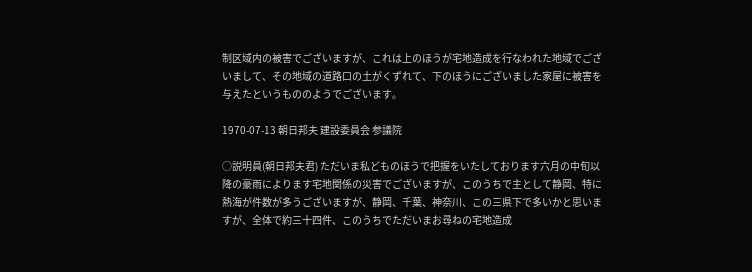制区域内の被害でございますが、これは上のほうが宅地造成を行なわれた地域でございまして、その地域の道路口の土がくずれて、下のほうにございました家屋に被害を与えたというもののようでございます。

1970-07-13 朝日邦夫 建設委員会 参議院

○説明員(朝日邦夫君) ただいま私どものほうで把握をいたしております六月の中旬以降の豪雨によります宅地関係の災害でございますが、このうちで主として静岡、特に熱海が件数が多うございますが、静岡、千葉、神奈川、この三県下で多いかと思いますが、全体で約三十四件、このうちでただいまお尋ねの宅地造成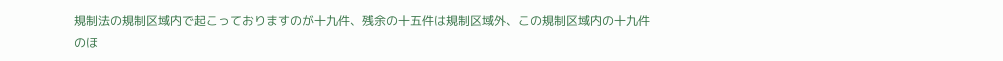規制法の規制区域内で起こっておりますのが十九件、残余の十五件は規制区域外、この規制区域内の十九件のほ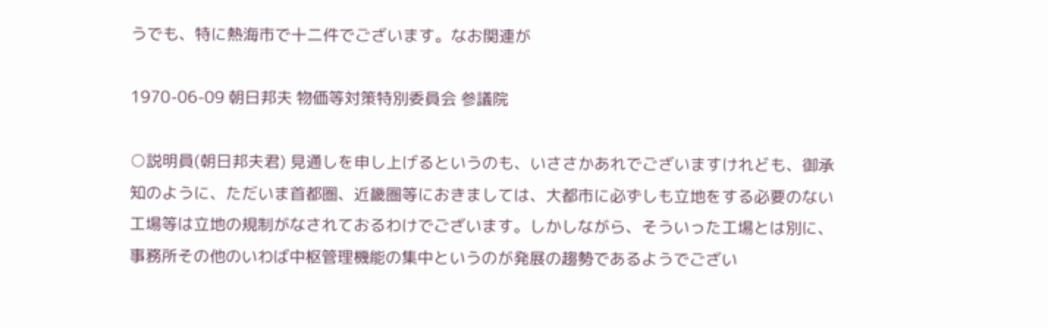うでも、特に熱海市で十二件でございます。なお関連が

1970-06-09 朝日邦夫 物価等対策特別委員会 参議院

○説明員(朝日邦夫君) 見通しを申し上げるというのも、いささかあれでございますけれども、御承知のように、ただいま首都圏、近畿圏等におきましては、大都市に必ずしも立地をする必要のない工場等は立地の規制がなされておるわけでございます。しかしながら、そういった工場とは別に、事務所その他のいわば中枢管理機能の集中というのが発展の趨勢であるようでござい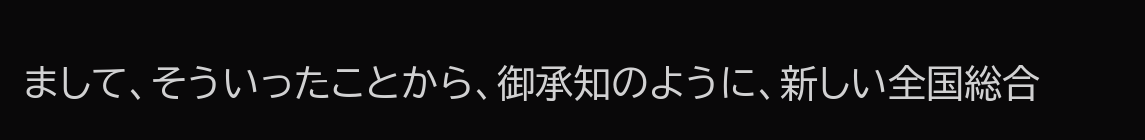まして、そういったことから、御承知のように、新しい全国総合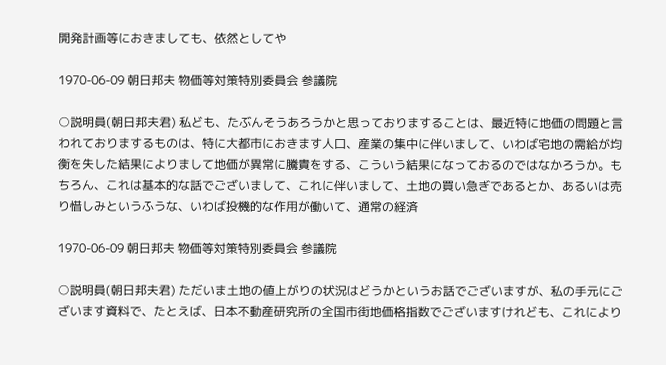開発計画等におきましても、依然としてや

1970-06-09 朝日邦夫 物価等対策特別委員会 参議院

○説明員(朝日邦夫君) 私ども、たぶんそうあろうかと思っておりますることは、最近特に地価の問題と言われておりまするものは、特に大都市におきます人口、産業の集中に伴いまして、いわば宅地の需給が均衡を失した結果によりまして地価が異常に騰貴をする、こういう結果になっておるのではなかろうか。もちろん、これは基本的な話でございまして、これに伴いまして、土地の買い急ぎであるとか、あるいは売り惜しみというふうな、いわば投機的な作用が働いて、通常の経済

1970-06-09 朝日邦夫 物価等対策特別委員会 参議院

○説明員(朝日邦夫君) ただいま土地の値上がりの状況はどうかというお話でございますが、私の手元にございます資料で、たとえば、日本不動産研究所の全国市街地価格指数でございますけれども、これにより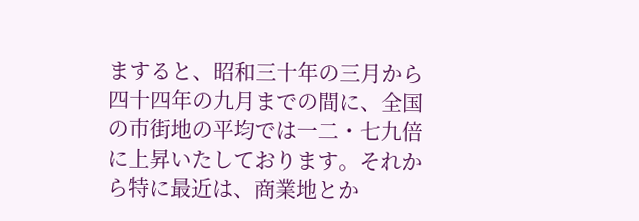ますると、昭和三十年の三月から四十四年の九月までの間に、全国の市街地の平均では一二・七九倍に上昇いたしております。それから特に最近は、商業地とか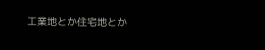工業地とか住宅地とか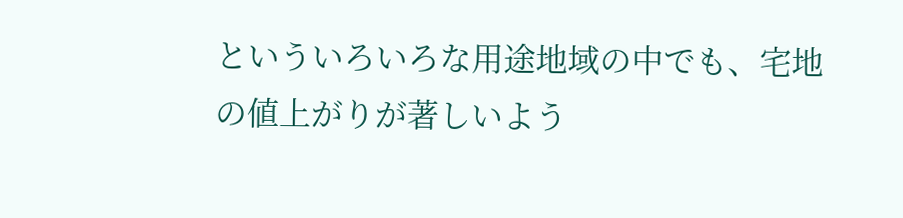といういろいろな用途地域の中でも、宅地の値上がりが著しいよう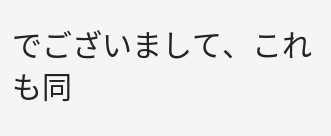でございまして、これも同